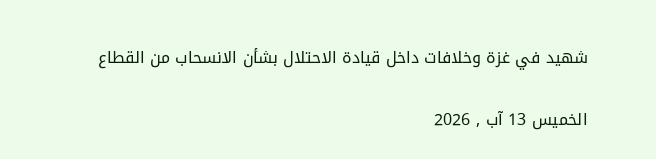شهيد في غزة وخلافات داخل قيادة الاحتلال بشأن الانسحاب من القطاع

الخميس 13 آب , 2026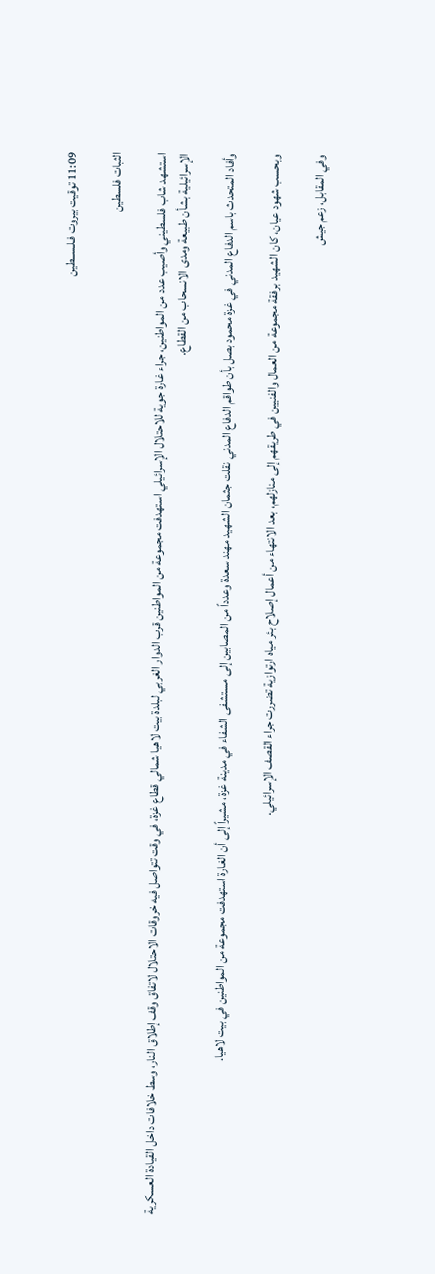11:09 توقيت بيروت فـلـســطين

الثبات فلسطين

استشهد شاب فلسطيني وأصيب عدد من المواطنين، جراء غارة جوية للاحتلال الإسرائيلي استهدفت مجموعة من المواطنين قرب الدوار الغربي لبلدة بيت لاهيا شمالي قطاع غزة، في وقت تتواصل فيه خروقات الاحتلال لاتفاق وقف إطلاق النار، وسط خلافات داخل القيادة العسكرية الإسرائيلية بشأن طبيعة ومدى الانسحاب من القطاع.

وأفاد المتحدث باسم الدفاع المدني في غزة محمود بصل بأن طواقم الدفاع المدني نقلت جثمان الشهيد مهند سعدة وعدداً من المصابين إلى مستشفى الشفاء في مدينة غزة، مشيراً إلى أن الغارة استهدفت مجموعة من المواطنين في بيت لاهيا.

وبحسب شهود عيان، كان الشهيد برفقة مجموعة من العمال والفنيين في طريقهم إلى منازلهم، بعد الانتهاء من أعمال إصلاح بئر مياه ارتوازية تضررت جراء القصف الإسرائيلي.

وفي المقابل، زعم جيش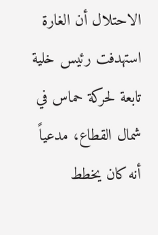الاحتلال أن الغارة استهدفت رئيس خلية تابعة لحركة حماس في شمال القطاع، مدعياً أنه كان يخطط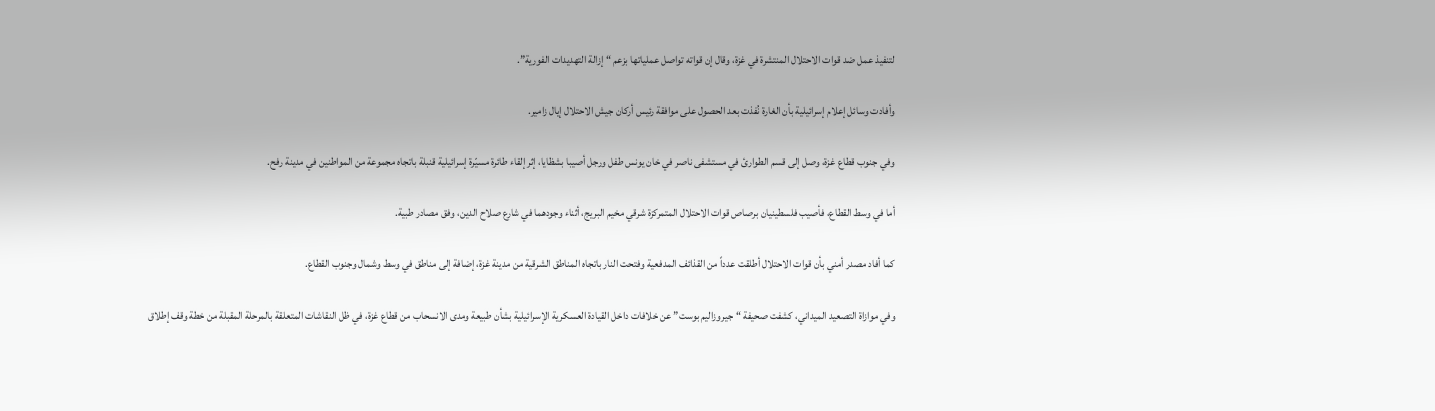لتنفيذ عمل ضد قوات الاحتلال المنتشرة في غزة، وقال إن قواته تواصل عملياتها بزعم “إزالة التهديدات الفورية”.

وأفادت وسائل إعلام إسرائيلية بأن الغارة نُفذت بعد الحصول على موافقة رئيس أركان جيش الاحتلال إيال زامير.

وفي جنوب قطاع غزة، وصل إلى قسم الطوارئ في مستشفى ناصر في خان يونس طفل ورجل أصيبا بشظايا، إثر إلقاء طائرة مسيّرة إسرائيلية قنبلة باتجاه مجموعة من المواطنين في مدينة رفح.

أما في وسط القطاع، فأصيب فلسطينيان برصاص قوات الاحتلال المتمركزة شرقي مخيم البريج، أثناء وجودهما في شارع صلاح الدين، وفق مصادر طبية.

كما أفاد مصدر أمني بأن قوات الاحتلال أطلقت عدداً من القذائف المدفعية وفتحت النار باتجاه المناطق الشرقية من مدينة غزة، إضافة إلى مناطق في وسط وشمال وجنوب القطاع.

وفي موازاة التصعيد الميداني، كشفت صحيفة “جيروزاليم بوست” عن خلافات داخل القيادة العسكرية الإسرائيلية بشأن طبيعة ومدى الانسحاب من قطاع غزة، في ظل النقاشات المتعلقة بالمرحلة المقبلة من خطة وقف إطلاق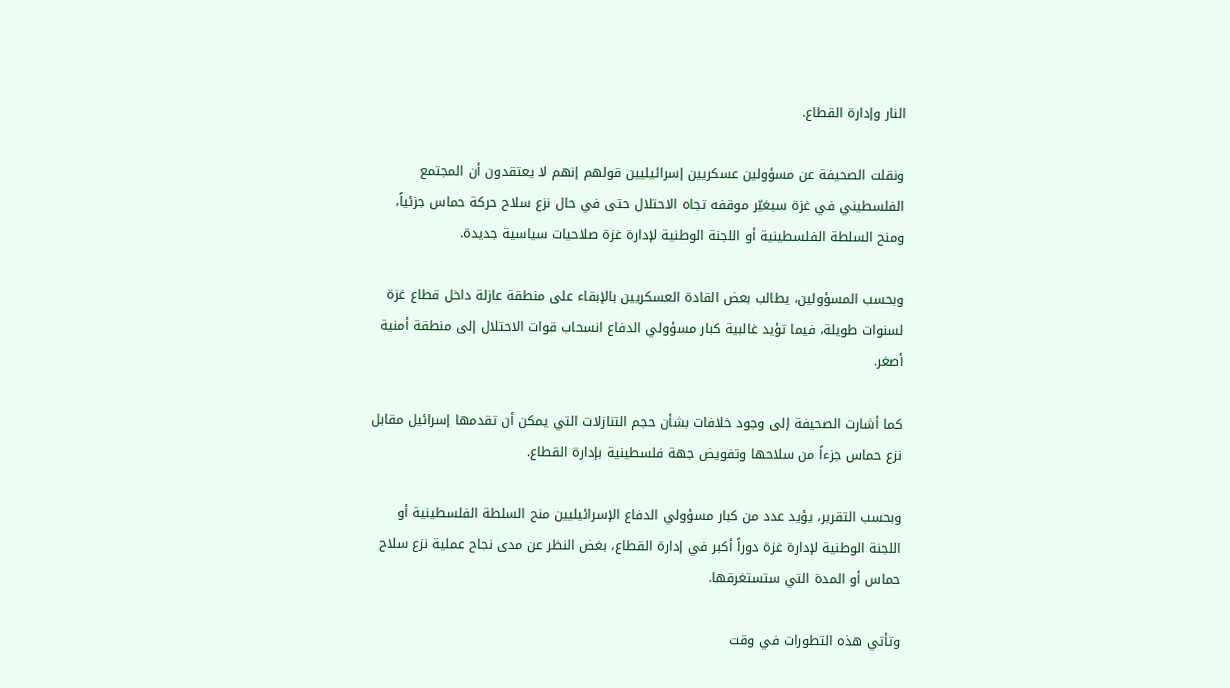النار وإدارة القطاع.

ونقلت الصحيفة عن مسؤولين عسكريين إسرائيليين قولهم إنهم لا يعتقدون أن المجتمع الفلسطيني في غزة سيغيّر موقفه تجاه الاحتلال حتى في حال نزع سلاح حركة حماس جزئياً، ومنح السلطة الفلسطينية أو اللجنة الوطنية لإدارة غزة صلاحيات سياسية جديدة.

وبحسب المسؤولين، يطالب بعض القادة العسكريين بالإبقاء على منطقة عازلة داخل قطاع غزة لسنوات طويلة، فيما تؤيد غالبية كبار مسؤولي الدفاع انسحاب قوات الاحتلال إلى منطقة أمنية أصغر.

كما أشارت الصحيفة إلى وجود خلافات بشأن حجم التنازلات التي يمكن أن تقدمها إسرائيل مقابل نزع حماس جزءاً من سلاحها وتفويض جهة فلسطينية بإدارة القطاع.

وبحسب التقرير، يؤيد عدد من كبار مسؤولي الدفاع الإسرائيليين منح السلطة الفلسطينية أو اللجنة الوطنية لإدارة غزة دوراً أكبر في إدارة القطاع، بغض النظر عن مدى نجاح عملية نزع سلاح حماس أو المدة التي ستستغرقها.

وتأتي هذه التطورات في وقت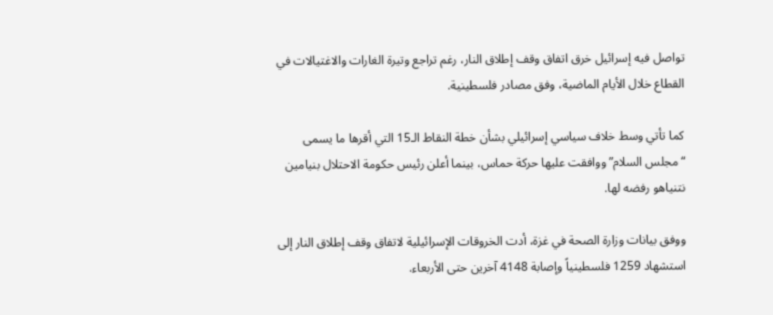تواصل فيه إسرائيل خرق اتفاق وقف إطلاق النار، رغم تراجع وتيرة الغارات والاغتيالات في القطاع خلال الأيام الماضية، وفق مصادر فلسطينية.

كما تأتي وسط خلاف سياسي إسرائيلي بشأن خطة النقاط الـ15 التي أقرها ما يسمى “مجلس السلام” ووافقت عليها حركة حماس، بينما أعلن رئيس حكومة الاحتلال بنيامين نتنياهو رفضه لها.

ووفق بيانات وزارة الصحة في غزة، أدت الخروقات الإسرائيلية لاتفاق وقف إطلاق النار إلى استشهاد 1259 فلسطينياً وإصابة 4148 آخرين حتى الأربعاء.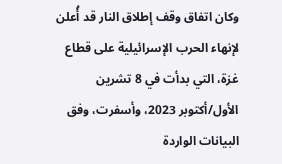وكان اتفاق وقف إطلاق النار قد أُعلن لإنهاء الحرب الإسرائيلية على قطاع غزة، التي بدأت في 8 تشرين الأول/أكتوبر 2023، وأسفرت، وفق البيانات الواردة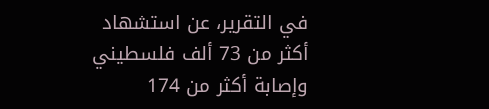في التقرير، عن استشهاد أكثر من 73 ألف فلسطيني وإصابة أكثر من 174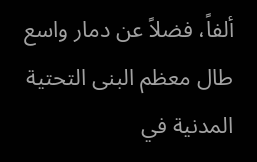ألفاً، فضلاً عن دمار واسع طال معظم البنى التحتية المدنية في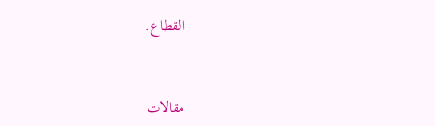القطاع.


مقالات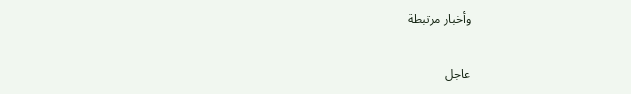وأخبار مرتبطة

عاجل